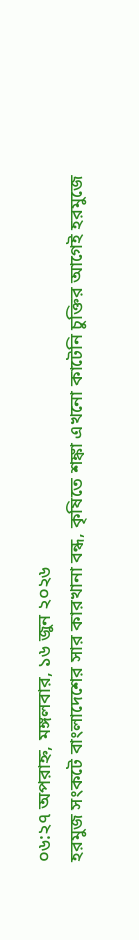০৬:২৭ অপরাহ্ন, মঙ্গলবার, ১৬ জুন ২০২৬
হরমুজ সংকটে বাংলাদেশের সার কারখানা বন্ধ, কৃষিতে শঙ্কা এখনো কাটেনি চুক্তির আগেই হরমুজে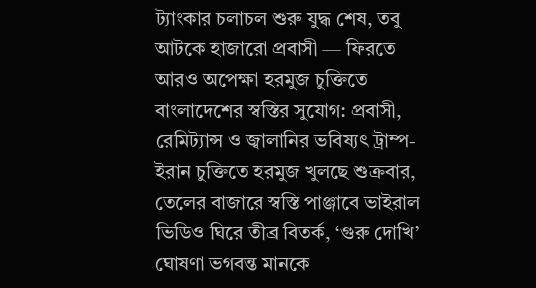ট্যাংকার চলাচল শুরু যুদ্ধ শেষ, তবু আটকে হাজারো প্রবাসী — ফিরতে আরও অপেক্ষা হরমুজ চুক্তিতে বাংলাদেশের স্বস্তির সুযোগ: প্রবাসী, রেমিট্যান্স ও জ্বালানির ভবিষ্যৎ ট্রাম্প-ইরান চুক্তিতে হরমুজ খুলছে শুক্রবার, তেলের বাজারে স্বস্তি পাঞ্জাবে ভাইরাল ভিডিও ঘিরে তীব্র বিতর্ক, ‘গুরু দোখি’ ঘোষণা ভগবন্ত মানকে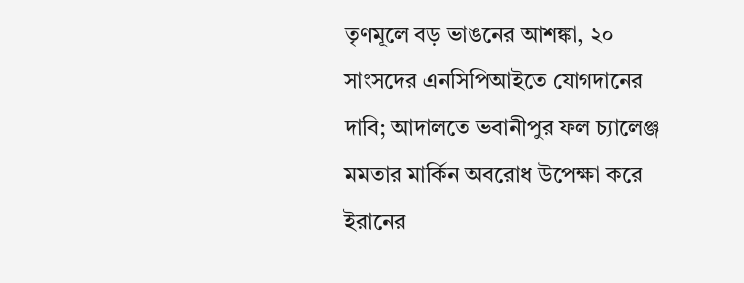তৃণমূলে বড় ভাঙনের আশঙ্কা, ২০ সাংসদের এনসিপিআইতে যোগদানের দাবি; আদালতে ভবানীপুর ফল চ্যালেঞ্জ মমতার মার্কিন অবরোধ উপেক্ষা করে ইরানের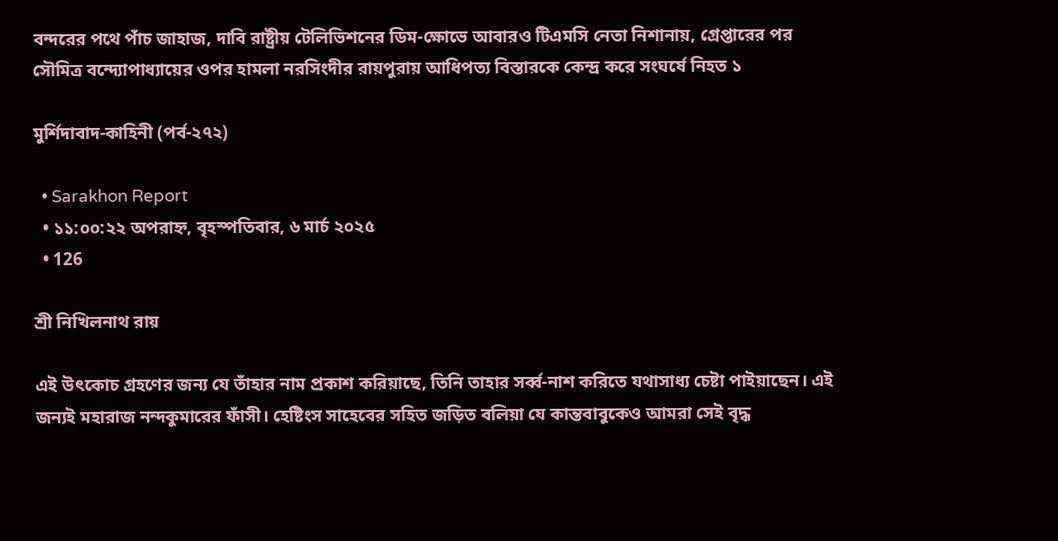বন্দরের পথে পাঁচ জাহাজ, দাবি রাষ্ট্রীয় টেলিভিশনের ডিম-ক্ষোভে আবারও টিএমসি নেতা নিশানায়, গ্রেপ্তারের পর সৌমিত্র বন্দ্যোপাধ্যায়ের ওপর হামলা নরসিংদীর রায়পুরায় আধিপত্য বিস্তারকে কেন্দ্র করে সংঘর্ষে নিহত ১

মুর্শিদাবাদ-কাহিনী (পর্ব-২৭২)

  • Sarakhon Report
  • ১১:০০:২২ অপরাহ্ন, বৃহস্পতিবার, ৬ মার্চ ২০২৫
  • 126

শ্রী নিখিলনাথ রায়

এই উৎকোচ গ্রহণের জন্য যে তাঁহার নাম প্রকাশ করিয়াছে, তিনি তাহার সর্ব্ব-নাশ করিতে যথাসাধ্য চেষ্টা পাইয়াছেন। এই জন্যই মহারাজ নন্দকুমারের ফাঁসী। হেষ্টিংস সাহেবের সহিত জড়িত বলিয়া যে কান্তবাবুকেও আমরা সেই বৃদ্ধ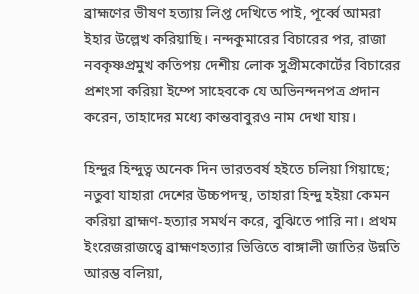ব্রাহ্মণের ভীষণ হত্যায় লিপ্ত দেখিতে পাই, পূর্ব্বে আমরা ইহার উল্লেখ করিয়াছি। নন্দকুমারের বিচারের পর, রাজা নবকৃষ্ণপ্রমুখ কতিপয় দেশীয় লোক সুপ্রীমকোর্টের বিচারের প্রশংসা করিয়া ইম্পে সাহেবকে যে অভিনন্দনপত্র প্রদান করেন, তাহাদের মধ্যে কান্তবাবুরও নাম দেখা যায়।

হিন্দুর হিন্দুত্ব অনেক দিন ভারতবর্ষ হইতে চলিয়া গিয়াছে; নতুবা যাহারা দেশের উচ্চপদস্থ, তাহারা হিন্দু হইয়া কেমন করিয়া ব্রাহ্মণ-হত্যার সমর্থন করে, বুঝিতে পারি না। প্রথম ইংরেজরাজত্বে ব্রাহ্মণহত্যার ভিত্তিতে বাঙ্গালী জাতির উন্নতি আরম্ভ বলিয়া,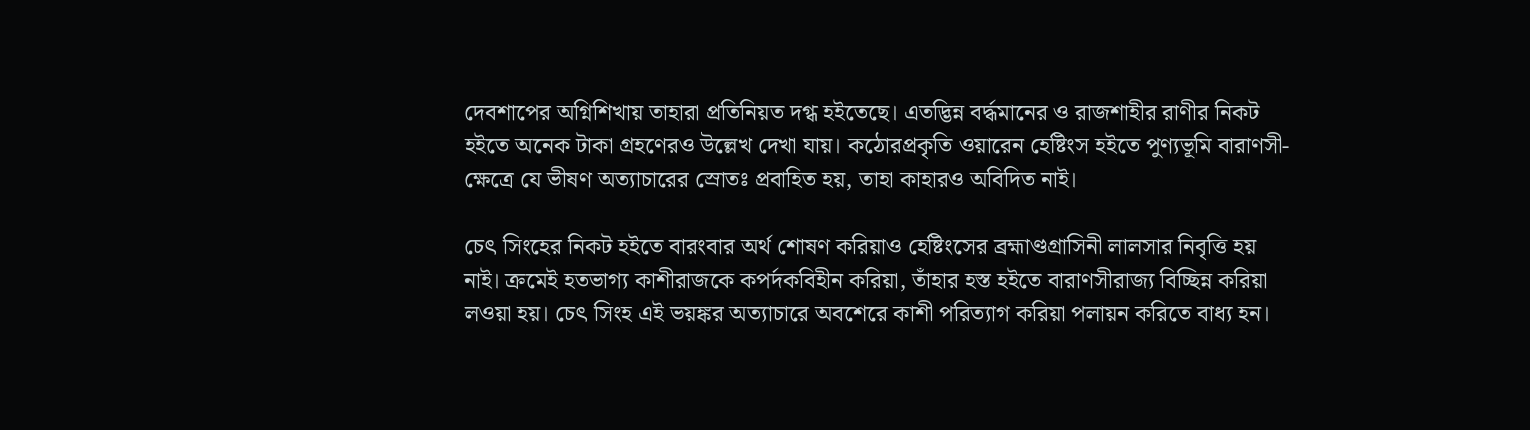দেবশাপের অগ্নিশিখায় তাহারা প্রতিনিয়ত দগ্ধ হইতেছে। এতদ্ভিন্ন বর্দ্ধমানের ও রাজশাহীর রাণীর নিকট হইতে অনেক টাকা গ্রহণেরও উল্লেখ দেখা যায়। কঠোরপ্রকৃতি ওয়ারেন হেষ্টিংস হইতে পুণ্যভূমি বারাণসী-ক্ষেত্রে যে ভীষণ অত্যাচারের স্রোতঃ প্রবাহিত হয়, তাহা কাহারও অবিদিত নাই।

চেৎ সিংহের নিকট হইতে বারংবার অর্থ শোষণ করিয়াও হেষ্টিংসের ব্রহ্মাণ্ডগ্রাসিনী লালসার নিবৃত্তি হয় নাই। ক্রমেই হতভাগ্য কাশীরাজকে কপর্দকবিহীন করিয়া, তাঁহার হস্ত হইতে বারাণসীরাজ্য বিচ্ছিন্ন করিয়া লওয়া হয়। চেৎ সিংহ এই ভয়ঙ্কর অত্যাচারে অবশেরে কাশী পরিত্যাগ করিয়া পলায়ন করিতে বাধ্য হন।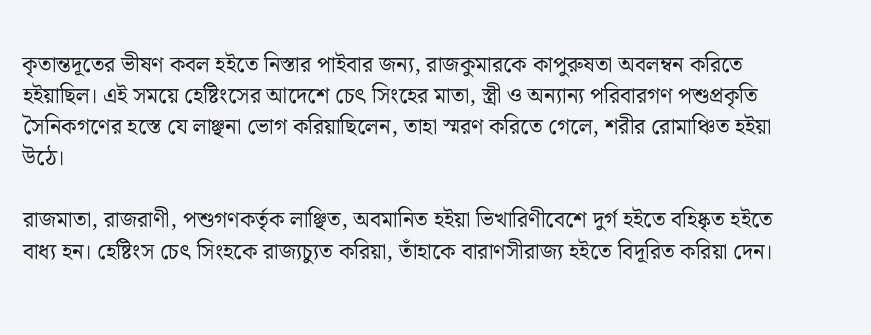কৃতান্তদূতের ভীষণ কবল হইতে নিস্তার পাইবার জন্য, রাজকুমারকে কাপুরুষতা অবলম্বন করিতে হইয়াছিল। এই সময়ে হেষ্টিংসের আদেশে চেৎ সিংহের মাতা, স্ত্রী ও অন্যান্য পরিবারগণ পশুপ্রকৃতি সৈনিকগণের হস্তে যে লাঞ্ছনা ভোগ করিয়াছিলেন, তাহা স্মরণ করিতে গেলে, শরীর রোমাঞ্চিত হইয়া উঠে।

রাজমাতা, রাজরাণী, পশুগণকর্তৃক লাঞ্ছিত, অবমানিত হইয়া ভিখারিণীবেশে দুর্গ হইতে বহিষ্কৃত হইতে বাধ্য হন। হেষ্টিংস চেৎ সিংহকে রাজ্যচ্যুত করিয়া, তাঁহাকে বারাণসীরাজ্য হইতে বিদূরিত করিয়া দেন।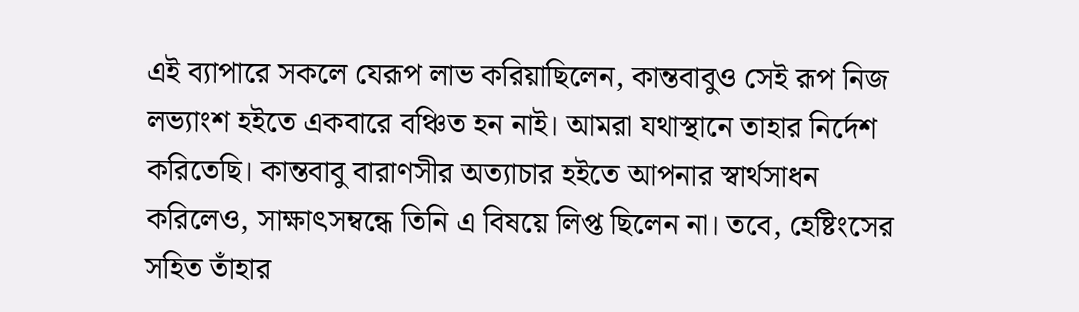এই ব্যাপারে সকলে যেরূপ লাভ করিয়াছিলেন, কান্তবাবুও সেই রূপ নিজ লভ্যাংশ হইতে একবারে বঞ্চিত হন নাই। আমরা যথাস্থানে তাহার নির্দেশ করিতেছি। কান্তবাবু বারাণসীর অত্যাচার হইতে আপনার স্বার্থসাধন করিলেও, সাক্ষাৎসম্বন্ধে তিনি এ বিষয়ে লিপ্ত ছিলেন না। তবে, হেষ্টিংসের সহিত তাঁহার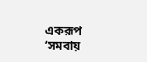একরূপ ‘সমবায়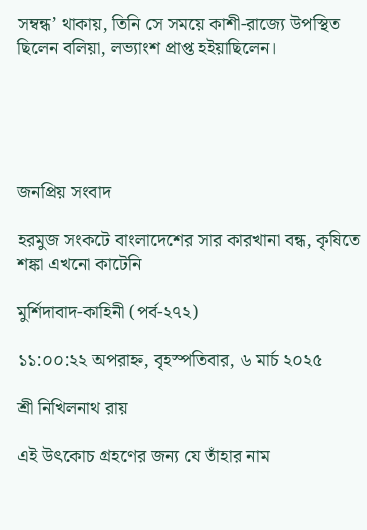সম্বন্ধ’ থাকায়, তিনি সে সময়ে কাশী-রাজ্যে উপস্থিত ছিলেন বলিয়া, লভ্যাংশ প্রাপ্ত হইয়াছিলেন।





জনপ্রিয় সংবাদ

হরমুজ সংকটে বাংলাদেশের সার কারখানা বন্ধ, কৃষিতে শঙ্কা এখনো কাটেনি

মুর্শিদাবাদ-কাহিনী (পর্ব-২৭২)

১১:০০:২২ অপরাহ্ন, বৃহস্পতিবার, ৬ মার্চ ২০২৫

শ্রী নিখিলনাথ রায়

এই উৎকোচ গ্রহণের জন্য যে তাঁহার নাম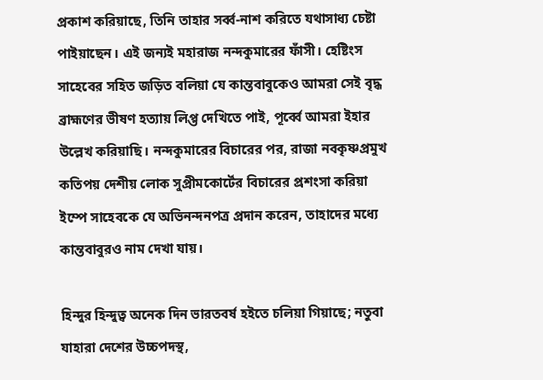প্রকাশ করিয়াছে, তিনি তাহার সর্ব্ব-নাশ করিতে যথাসাধ্য চেষ্টা পাইয়াছেন। এই জন্যই মহারাজ নন্দকুমারের ফাঁসী। হেষ্টিংস সাহেবের সহিত জড়িত বলিয়া যে কান্তবাবুকেও আমরা সেই বৃদ্ধ ব্রাহ্মণের ভীষণ হত্যায় লিপ্ত দেখিতে পাই, পূর্ব্বে আমরা ইহার উল্লেখ করিয়াছি। নন্দকুমারের বিচারের পর, রাজা নবকৃষ্ণপ্রমুখ কতিপয় দেশীয় লোক সুপ্রীমকোর্টের বিচারের প্রশংসা করিয়া ইম্পে সাহেবকে যে অভিনন্দনপত্র প্রদান করেন, তাহাদের মধ্যে কান্তবাবুরও নাম দেখা যায়।

হিন্দুর হিন্দুত্ব অনেক দিন ভারতবর্ষ হইতে চলিয়া গিয়াছে; নতুবা যাহারা দেশের উচ্চপদস্থ,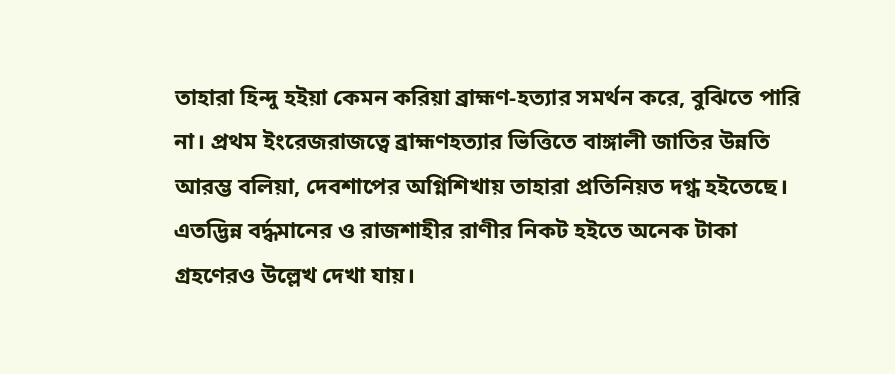তাহারা হিন্দু হইয়া কেমন করিয়া ব্রাহ্মণ-হত্যার সমর্থন করে, বুঝিতে পারি না। প্রথম ইংরেজরাজত্বে ব্রাহ্মণহত্যার ভিত্তিতে বাঙ্গালী জাতির উন্নতি আরম্ভ বলিয়া, দেবশাপের অগ্নিশিখায় তাহারা প্রতিনিয়ত দগ্ধ হইতেছে। এতদ্ভিন্ন বর্দ্ধমানের ও রাজশাহীর রাণীর নিকট হইতে অনেক টাকা গ্রহণেরও উল্লেখ দেখা যায়।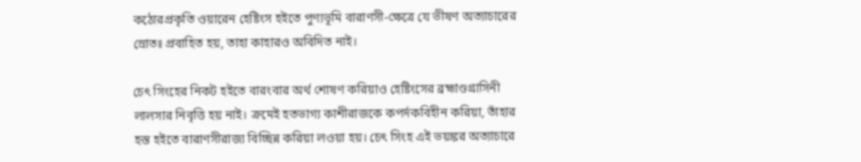কঠোরপ্রকৃতি ওয়ারেন হেষ্টিংস হইতে পুণ্যভূমি বারাণসী-ক্ষেত্রে যে ভীষণ অত্যাচারের স্রোতঃ প্রবাহিত হয়, তাহা কাহারও অবিদিত নাই।

চেৎ সিংহের নিকট হইতে বারংবার অর্থ শোষণ করিয়াও হেষ্টিংসের ব্রহ্মাণ্ডগ্রাসিনী লালসার নিবৃত্তি হয় নাই। ক্রমেই হতভাগ্য কাশীরাজকে কপর্দকবিহীন করিয়া, তাঁহার হস্ত হইতে বারাণসীরাজ্য বিচ্ছিন্ন করিয়া লওয়া হয়। চেৎ সিংহ এই ভয়ঙ্কর অত্যাচারে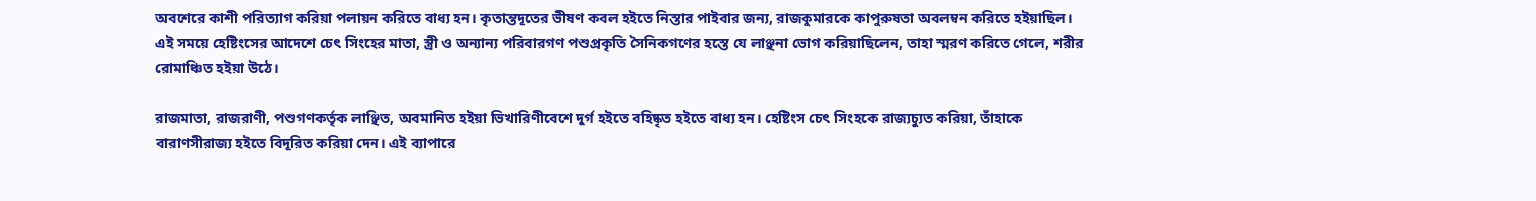অবশেরে কাশী পরিত্যাগ করিয়া পলায়ন করিতে বাধ্য হন। কৃতান্তদূতের ভীষণ কবল হইতে নিস্তার পাইবার জন্য, রাজকুমারকে কাপুরুষতা অবলম্বন করিতে হইয়াছিল। এই সময়ে হেষ্টিংসের আদেশে চেৎ সিংহের মাতা, স্ত্রী ও অন্যান্য পরিবারগণ পশুপ্রকৃতি সৈনিকগণের হস্তে যে লাঞ্ছনা ভোগ করিয়াছিলেন, তাহা স্মরণ করিতে গেলে, শরীর রোমাঞ্চিত হইয়া উঠে।

রাজমাতা, রাজরাণী, পশুগণকর্তৃক লাঞ্ছিত, অবমানিত হইয়া ভিখারিণীবেশে দুর্গ হইতে বহিষ্কৃত হইতে বাধ্য হন। হেষ্টিংস চেৎ সিংহকে রাজ্যচ্যুত করিয়া, তাঁহাকে বারাণসীরাজ্য হইতে বিদূরিত করিয়া দেন। এই ব্যাপারে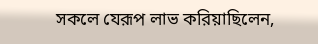সকলে যেরূপ লাভ করিয়াছিলেন,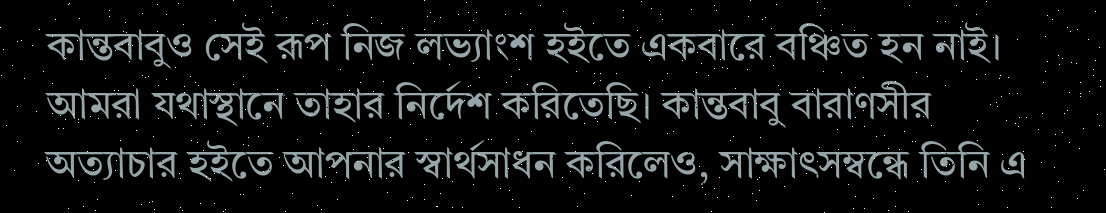কান্তবাবুও সেই রূপ নিজ লভ্যাংশ হইতে একবারে বঞ্চিত হন নাই। আমরা যথাস্থানে তাহার নির্দেশ করিতেছি। কান্তবাবু বারাণসীর অত্যাচার হইতে আপনার স্বার্থসাধন করিলেও, সাক্ষাৎসম্বন্ধে তিনি এ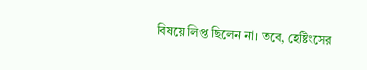বিষয়ে লিপ্ত ছিলেন না। তবে, হেষ্টিংসের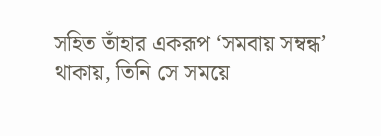সহিত তাঁহার একরূপ ‘সমবায় সম্বন্ধ’ থাকায়, তিনি সে সময়ে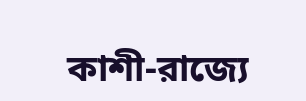কাশী-রাজ্যে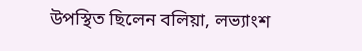উপস্থিত ছিলেন বলিয়া, লভ্যাংশ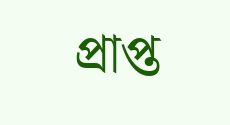প্রাপ্ত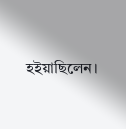হইয়াছিলেন।